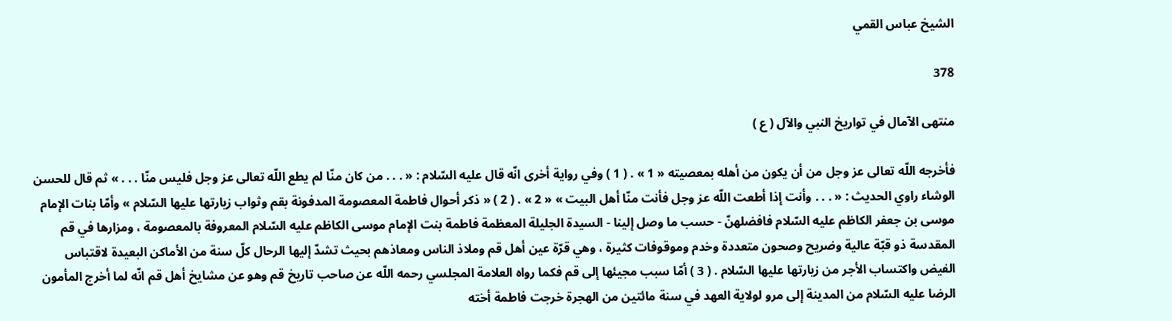الشيخ عباس القمي

378

منتهى الآمال في تواريخ النبي والآل ( ع )

فأخرجه اللّه تعالى عز وجل من أن يكون من أهله بمعصيته « 1 » . ( 1 ) وفي رواية أخرى انّه قال عليه السّلام : « . . . من كان منّا لم يطع اللّه تعالى عز وجل فليس منّا . . . » ثم قال للحسن الوشاء راوي الحديث : « . . . وأنت إذا أطعت اللّه عز وجل فأنت منّا أهل البيت » « 2 » . ( 2 ) « ذكر أحوال فاطمة المعصومة المدفونة بقم وثواب زيارتها عليها السّلام » وأمّا بنات الإمام موسى بن جعفر الكاظم عليه السّلام فافضلهنّ - حسب ما وصل إلينا - السيدة الجليلة المعظمة فاطمة بنت الإمام موسى الكاظم عليه السّلام المعروفة بالمعصومة ، ومزارها في قم المقدسة ذو قبّة عالية وضريح وصحون متعددة وخدم وموقوفات كثيرة ، وهي قرّة عين أهل قم وملاذ الناس ومعاذهم بحيث تشدّ إليها الرحال كلّ سنة من الأماكن البعيدة لاقتباس الفيض واكتساب الأجر من زيارتها عليها السّلام . ( 3 ) أمّا سبب مجيئها إلى قم فكما رواه العلامة المجلسي رحمه اللّه عن صاحب تاريخ قم وهو عن مشايخ أهل قم انّه لما أخرج المأمون الرضا عليه السّلام من المدينة إلى مرو لولاية العهد في سنة مائتين من الهجرة خرجت فاطمة أخته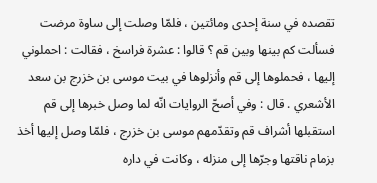تقصده في سنة إحدى ومائتين ، فلمّا وصلت إلى ساوة مرضت فسألت كم بينها وبين قم ؟ قالوا : عشرة فراسخ ، فقالت : احملوني إليها ، فحملوها إلى قم وأنزلوها في بيت موسى بن خزرج بن سعد الأشعري . قال : وفي أصحّ الروايات انّه لما وصل خبرها إلى قم استقبلها أشراف قم وتقدّمهم موسى بن خزرج ، فلمّا وصل إليها أخذ بزمام ناقتها وجرّها إلى منزله ، وكانت في داره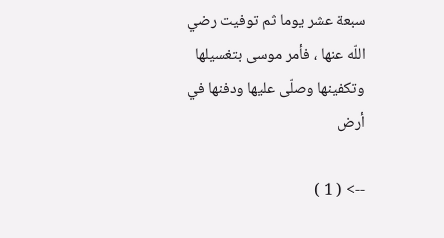سبعة عشر يوما ثم توفيت رضي اللّه عنها ، فأمر موسى بتغسيلها وتكفينها وصلّى عليها ودفنها في أرض

--> ( 1 )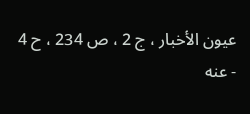عيون الأخبار ، ج 2 ، ص 234 ، ح 4 - عنه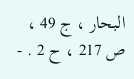البحار ، ج 49 ، ص 217 ، ح 2 . -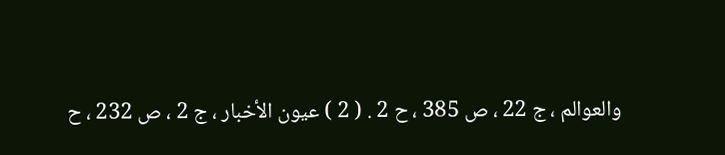والعوالم ، ج 22 ، ص 385 ، ح 2 . ( 2 ) عيون الأخبار ، ج 2 ، ص 232 ، ح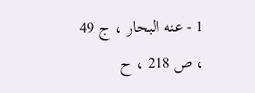1 - عنه البحار ، ج 49 ، ص 218 ، ح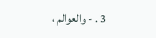3 . - والعوالم ،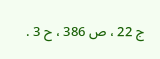ج 22 ، ص 386 ، ح 3 .